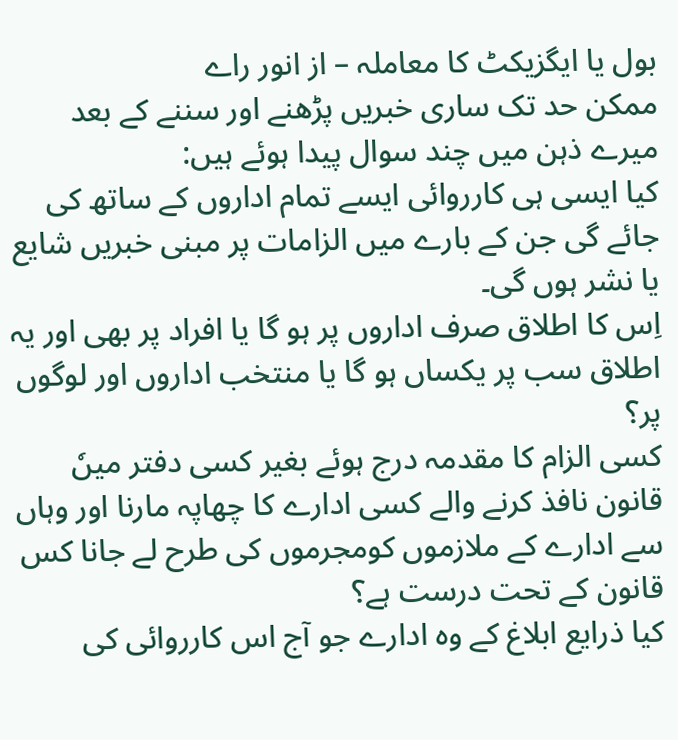بول یا ایگزیکٹ کا معاملہ – از انور راے
ممکن حد تک ساری خبریں پڑھنے اور سننے کے بعد میرے ذہن میں چند سوال پیدا ہوئے ہیں:
کیا ایسی ہی کارروائی ایسے تمام اداروں کے ساتھ کی جائے گی جن کے بارے میں الزامات پر مبنی خبریں شایع یا نشر ہوں گی۔
اِس کا اطلاق صرف اداروں پر ہو گا یا افراد پر بھی اور یہ اطلاق سب پر یکساں ہو گا یا منتخب اداروں اور لوگوں پر؟
کسی الزام کا مقدمہ درج ہوئے بغیر کسی دفتر میںٗ قانون نافذ کرنے والے کسی ادارے کا چھاپہ مارنا اور وہاں سے ادارے کے ملازموں کومجرموں کی طرح لے جانا کس قانون کے تحت درست ہے؟
کیا ذرایع ابلاغ کے وہ ادارے جو آج اس کارروائی کی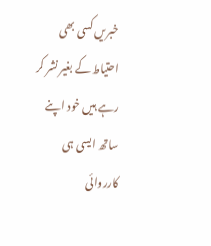خبریں کسی بھی احتیاط کے بغیر نشر کر رہے ہیں خود اپنے ساتھ ایسی ہی کارروائی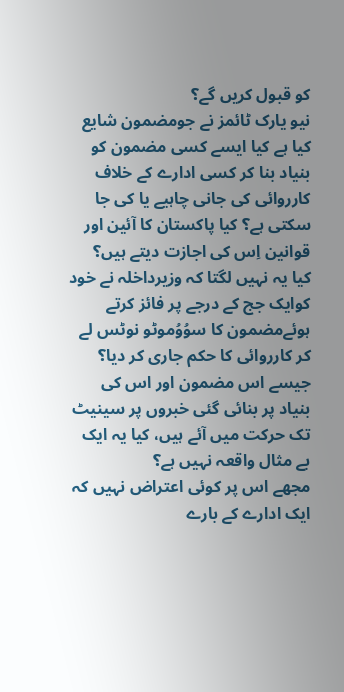کو قبول کریں گے؟
نیو یارک ٹائمز نے جومضمون شایع کیا ہے کیا ایسے کسی مضمون کو بنیاد بنا کر کسی ادارے کے خلاف کارروائی کی جانی چاہیے یا کی جا سکتی ہے؟ کیا پاکستان کا آئین اور قوانین اِس کی اجازت دیتے ہیں؟
کیا یہ نہیں لگتا کہ وزیرداخلہ نے خود کوایک جج کے درجے پر فائز کرتے ہوئےمضمون کا سوُوُموٹو نوٹس لے کر کارروائی کا حکم جاری کر دیا؟
جیسے اس مضمون اور اس کی بنیاد پر بنائی گئی خبروں پر سینیٹ تک حرکت میں آئے ہیں، کیا یہ ایک بے مثال واقعہ نہیں ہے؟
مجھے اس پر کوئی اعتراض نہیں کہ ایک ادارے کے بارے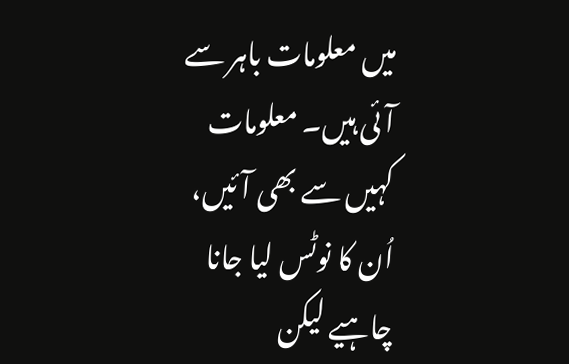میں معلومات باہر سے آئی ہیں۔ معلومات کہیں سے بھی آئیں، اُن کا نوٹس لیا جانا چاہیے لیکن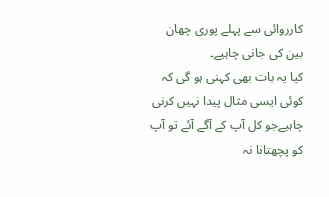کارروائی سے پہلے پوری چھان بین کی جانی چاہیے۔
کیا یہ بات بھی کہنی ہو گی کہ کوئی ایسی مثال پیدا نہیں کرنی چاہیےجو کل آپ کے آگے آئے تو آپ کو پچھتانا نہ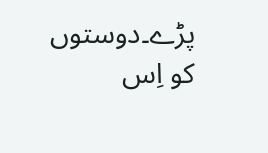پڑے۔دوستوں کو اِس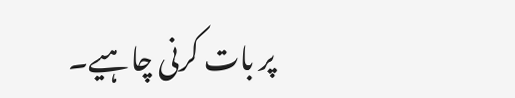پر بات کرنی چاہیے۔